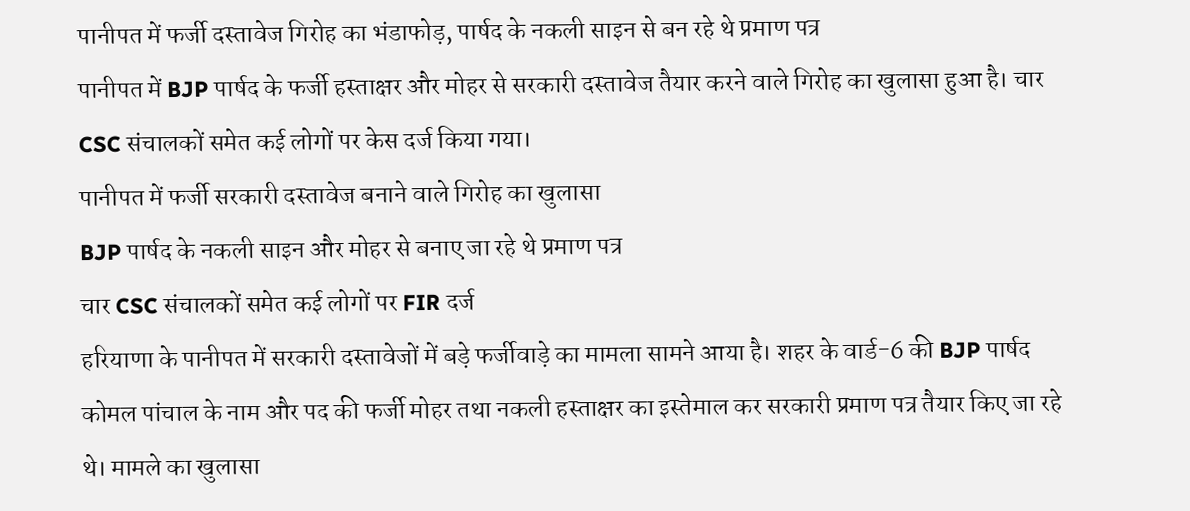पानीपत में फर्जी दस्तावेज गिरोह का भंडाफोड़, पार्षद के नकली साइन से बन रहे थे प्रमाण पत्र
पानीपत में BJP पार्षद के फर्जी हस्ताक्षर और मोहर से सरकारी दस्तावेज तैयार करने वाले गिरोह का खुलासा हुआ है। चार CSC संचालकों समेत कई लोगों पर केस दर्ज किया गया।
पानीपत में फर्जी सरकारी दस्तावेज बनाने वाले गिरोह का खुलासा
BJP पार्षद के नकली साइन और मोहर से बनाए जा रहे थे प्रमाण पत्र
चार CSC संचालकों समेत कई लोगों पर FIR दर्ज
हरियाणा के पानीपत में सरकारी दस्तावेजों में बड़े फर्जीवाड़े का मामला सामने आया है। शहर के वार्ड-6 की BJP पार्षद कोमल पांचाल के नाम और पद की फर्जी मोहर तथा नकली हस्ताक्षर का इस्तेमाल कर सरकारी प्रमाण पत्र तैयार किए जा रहे थे। मामले का खुलासा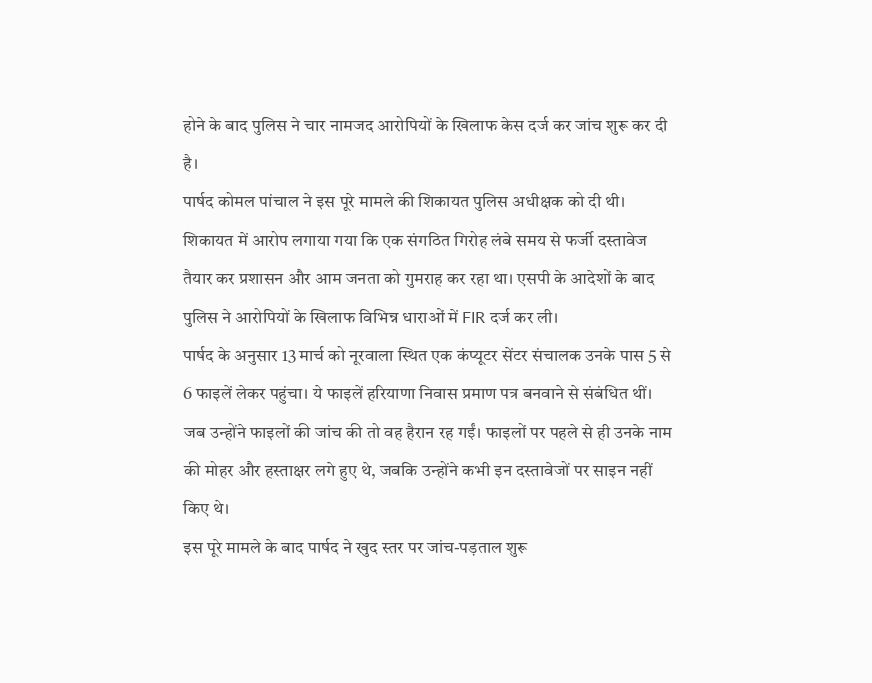होने के बाद पुलिस ने चार नामजद आरोपियों के खिलाफ केस दर्ज कर जांच शुरू कर दी है।
पार्षद कोमल पांचाल ने इस पूरे मामले की शिकायत पुलिस अधीक्षक को दी थी। शिकायत में आरोप लगाया गया कि एक संगठित गिरोह लंबे समय से फर्जी दस्तावेज तैयार कर प्रशासन और आम जनता को गुमराह कर रहा था। एसपी के आदेशों के बाद पुलिस ने आरोपियों के खिलाफ विभिन्न धाराओं में FIR दर्ज कर ली।
पार्षद के अनुसार 13 मार्च को नूरवाला स्थित एक कंप्यूटर सेंटर संचालक उनके पास 5 से 6 फाइलें लेकर पहुंचा। ये फाइलें हरियाणा निवास प्रमाण पत्र बनवाने से संबंधित थीं। जब उन्होंने फाइलों की जांच की तो वह हैरान रह गईं। फाइलों पर पहले से ही उनके नाम की मोहर और हस्ताक्षर लगे हुए थे, जबकि उन्होंने कभी इन दस्तावेजों पर साइन नहीं किए थे।
इस पूरे मामले के बाद पार्षद ने खुद स्तर पर जांच-पड़ताल शुरू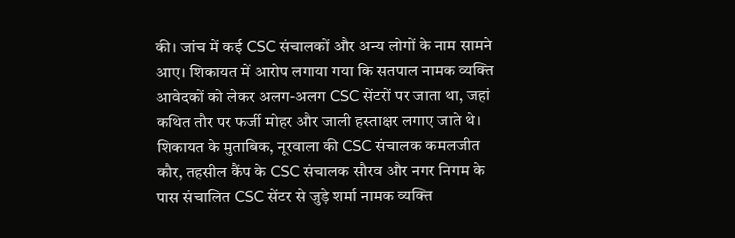की। जांच में कई CSC संचालकों और अन्य लोगों के नाम सामने आए। शिकायत में आरोप लगाया गया कि सतपाल नामक व्यक्ति आवेदकों को लेकर अलग-अलग CSC सेंटरों पर जाता था, जहां कथित तौर पर फर्जी मोहर और जाली हस्ताक्षर लगाए जाते थे।
शिकायत के मुताबिक, नूरवाला की CSC संचालक कमलजीत कौर, तहसील कैंप के CSC संचालक सौरव और नगर निगम के पास संचालित CSC सेंटर से जुड़े शर्मा नामक व्यक्ति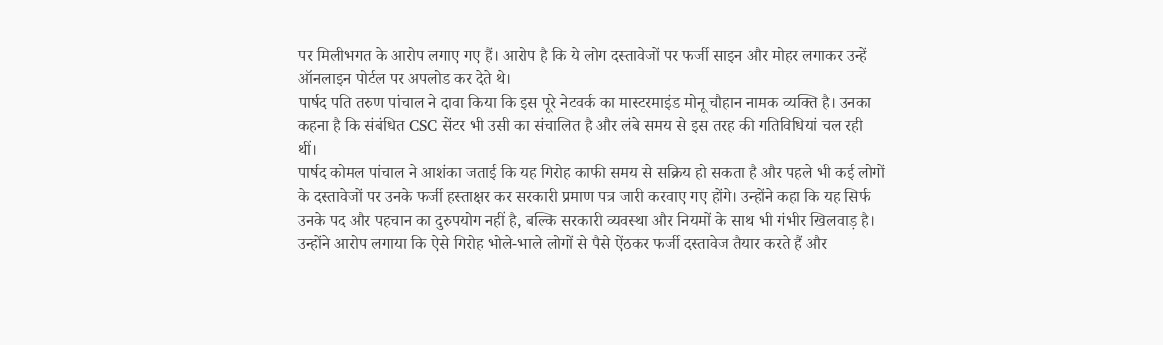पर मिलीभगत के आरोप लगाए गए हैं। आरोप है कि ये लोग दस्तावेजों पर फर्जी साइन और मोहर लगाकर उन्हें ऑनलाइन पोर्टल पर अपलोड कर देते थे।
पार्षद पति तरुण पांचाल ने दावा किया कि इस पूरे नेटवर्क का मास्टरमाइंड मोनू चौहान नामक व्यक्ति है। उनका कहना है कि संबंधित CSC सेंटर भी उसी का संचालित है और लंबे समय से इस तरह की गतिविधियां चल रही थीं।
पार्षद कोमल पांचाल ने आशंका जताई कि यह गिरोह काफी समय से सक्रिय हो सकता है और पहले भी कई लोगों के दस्तावेजों पर उनके फर्जी हस्ताक्षर कर सरकारी प्रमाण पत्र जारी करवाए गए होंगे। उन्होंने कहा कि यह सिर्फ उनके पद और पहचान का दुरुपयोग नहीं है, बल्कि सरकारी व्यवस्था और नियमों के साथ भी गंभीर खिलवाड़ है।
उन्होंने आरोप लगाया कि ऐसे गिरोह भोले-भाले लोगों से पैसे ऐंठकर फर्जी दस्तावेज तैयार करते हैं और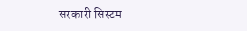सरकारी सिस्टम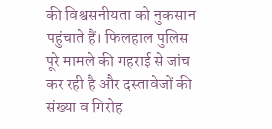की विश्वसनीयता को नुकसान पहुंचाते हैं। फिलहाल पुलिस पूरे मामले की गहराई से जांच कर रही है और दस्तावेजों की संख्या व गिरोह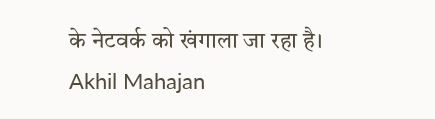के नेटवर्क को खंगाला जा रहा है।
Akhil Mahajan